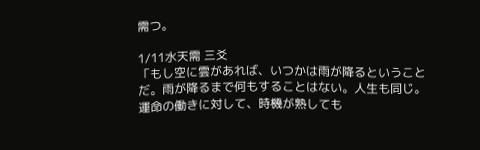需つ。

1/11水天需 三爻
「もし空に雲があれば、いつかは雨が降るということだ。雨が降るまで何もすることはない。人生も同じ。運命の働きに対して、時機が熟しても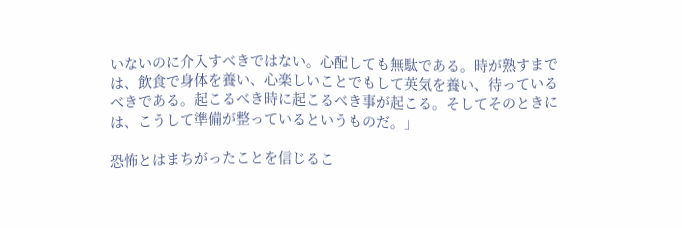いないのに介入すべきではない。心配しても無駄である。時が熟すまでは、飲食で身体を養い、心楽しいことでもして英気を養い、待っているべきである。起こるべき時に起こるべき事が起こる。そしてそのときには、こうして準備が整っているというものだ。」

恐怖とはまちがったことを信じるこ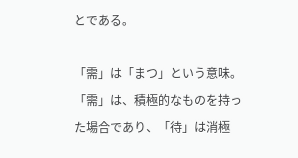とである。

「需」は「まつ」という意味。
「需」は、積極的なものを持った場合であり、「待」は消極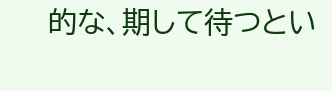的な、期して待つとい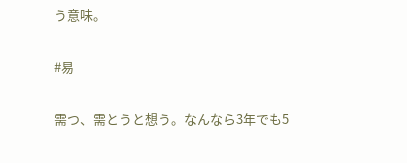う意味。

#易

需つ、需とうと想う。なんなら3年でも5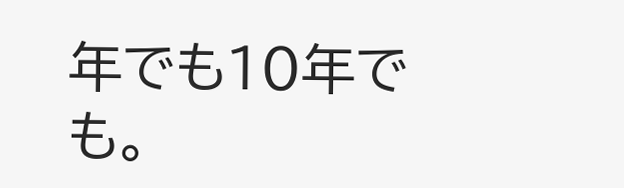年でも10年でも。